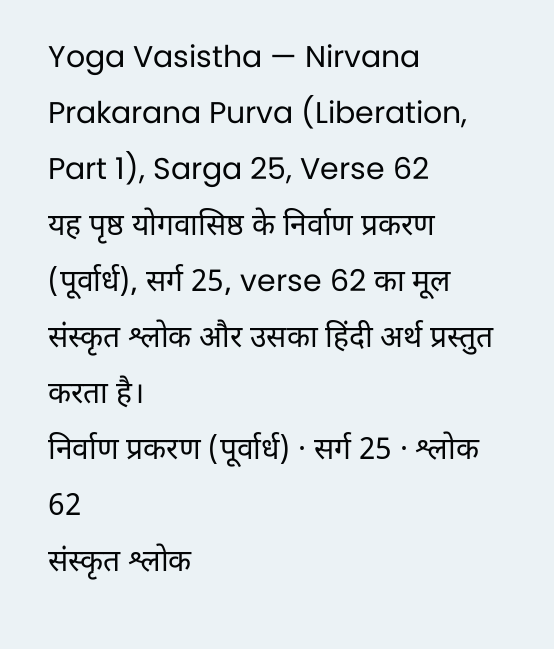Yoga Vasistha — Nirvana Prakarana Purva (Liberation, Part 1), Sarga 25, Verse 62
यह पृष्ठ योगवासिष्ठ के निर्वाण प्रकरण (पूर्वार्ध), सर्ग 25, verse 62 का मूल संस्कृत श्लोक और उसका हिंदी अर्थ प्रस्तुत करता है।
निर्वाण प्रकरण (पूर्वार्ध) · सर्ग 25 · श्लोक 62
संस्कृत श्लोक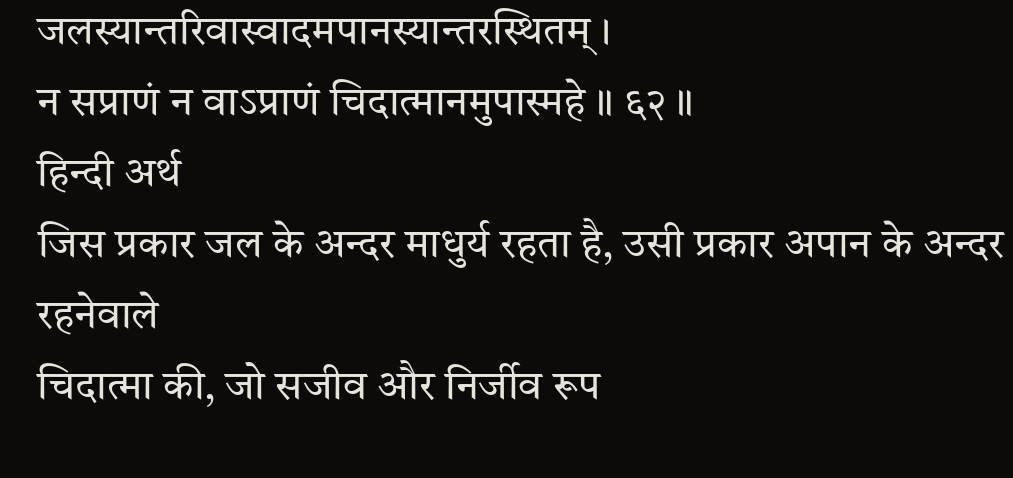जलस्यान्तरिवास्वादमपानस्यान्तरस्थितम् ।
न सप्राणं न वाऽप्राणं चिदात्मानमुपास्महे ॥ ६२ ॥
हिन्दी अर्थ
जिस प्रकार जल के अन्दर माधुर्य रहता है, उसी प्रकार अपान के अन्दर रहनेवाले
चिदात्मा की, जो सजीव और निर्जीव रूप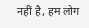नहीं है, हम लोग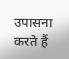उपासना करते हैं